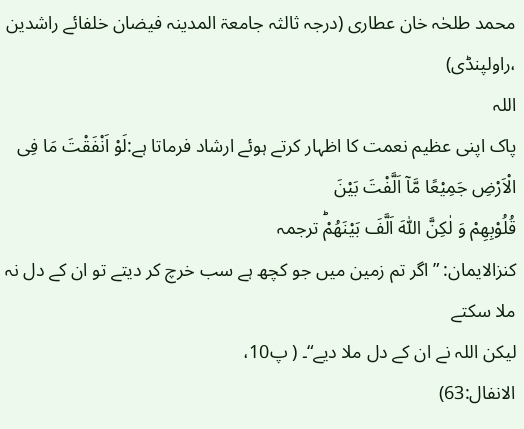محمد طلحٰہ خان عطاری (درجہ ثالثہ جامعۃ المدینہ فیضان خلفائے راشدین
،راولپنڈی)
اللہ
پاک اپنی عظیم نعمت کا اظہار کرتے ہوئے ارشاد فرماتا ہے:لَوْ اَنْفَقْتَ مَا فِی الْاَرْضِ جَمِیْعًا مَّاۤ اَلَّفْتَ بَیْنَ
قُلُوْبِهِمْ وَ لٰكِنَّ اللّٰهَ اَلَّفَ بَیْنَهُمْؕ ترجمہ
کنزالایمان: ”اگر تم زمین میں جو کچھ ہے سب خرچ کر دیتے تو ان کے دل نہ ملا سکتے
لیکن اللہ نے ان کے دل ملا دیے“۔ ( پ10،
الانفال:63)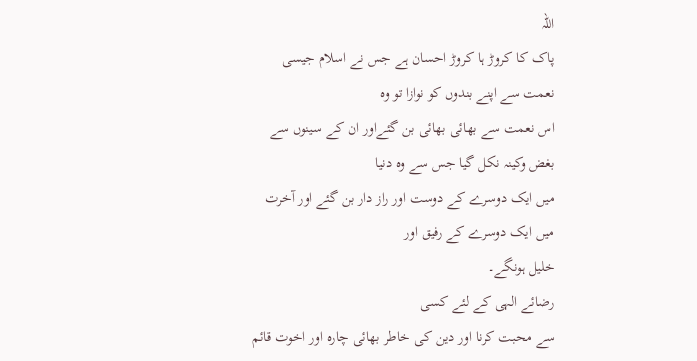اللہ
پاک کا کروڑ ہا کروڑ احسان ہے جس نے اسلام جیسی نعمت سے اپنے بندوں کو نوازا تو وہ
اس نعمت سے بھائی بھائی بن گئےاور ان کے سینوں سے بغض وکینہ نکل گیا جس سے وہ دنیا
میں ایک دوسرے کے دوست اور راز دار بن گئے اور آخرت میں ایک دوسرے کے رفیق اور
خلیل ہونگے۔
رضائے الہی کے لئے کسی
سے محبت کرنا اور دین کی خاطر بھائی چارہ اور اخوت قائم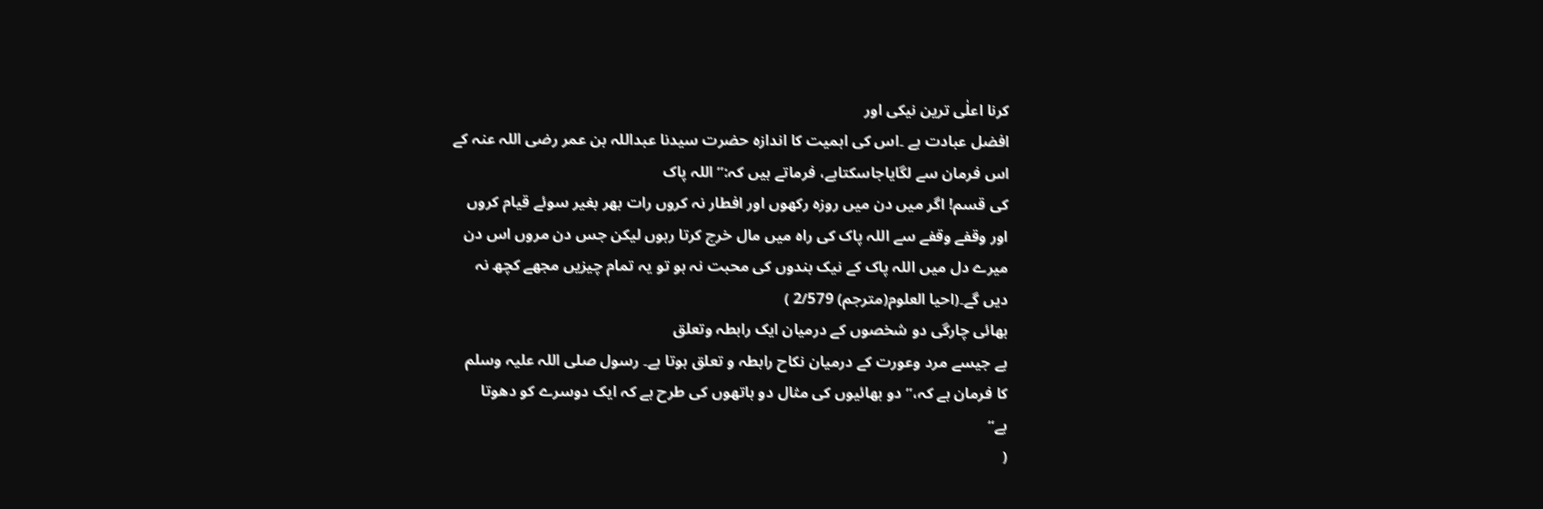کرنا اعلٰی ترین نیکی اور
افضل عبادت ہے ۔اس کی اہمیت کا اندازہ حضرت سیدنا عبداللہ بن عمر رضی اللہ عنہ کے
اس فرمان سے لگایاجاسکتاہے، فرماتے ہیں کہ:”اللہ پاک
کی قسم! اگر میں دن میں روزہ رکھوں اور افطار نہ کروں رات بھر بغیر سوئے قیام کروں
اور وقفے وقفے سے اللہ پاک کی راہ میں مال خرچ کرتا رہوں لیکن جس دن مروں اس دن
میرے دل میں اللہ پاک کے نیک بندوں کی محبت نہ ہو تو یہ تمام چیزیں مجھے کچھ نہ
دیں گے۔(احیا العلوم(مترجم) 2/579 )
بھائی چارگی دو شخصوں کے درمیان ایک رابطہ وتعلق
ہے جیسے مرد وعورت کے درمیان نکاح رابطہ و تعلق ہوتا ہے۔ رسول صلی اللہ علیہ وسلم
کا فرمان ہے کہ،” دو بھائیوں کی مثال دو ہاتھوں کی طرح ہے کہ ایک دوسرے کو دھوتا
ہے“
(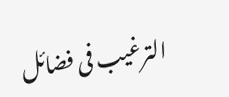الترغیب فی فضائل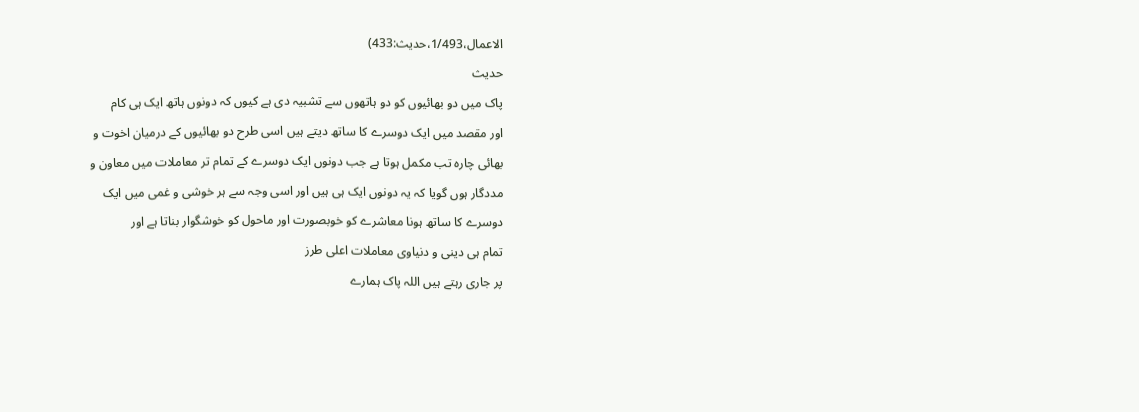الاعمال،1/493،حدیث:433)
حدیث
پاک میں دو بھائیوں کو دو ہاتھوں سے تشبیہ دی ہے کیوں کہ دونوں ہاتھ ایک ہی کام
اور مقصد میں ایک دوسرے کا ساتھ دیتے ہیں اسی طرح دو بھائیوں کے درمیان اخوت و
بھائی چارہ تب مکمل ہوتا ہے جب دونوں ایک دوسرے کے تمام تر معاملات میں معاون و
مددگار ہوں گویا کہ یہ دونوں ایک ہی ہیں اور اسی وجہ سے ہر خوشی و غمی میں ایک
دوسرے کا ساتھ ہونا معاشرے کو خوبصورت اور ماحول کو خوشگوار بناتا ہے اور
تمام ہی دینی و دنیاوی معاملات اعلی طرز
پر جاری رہتے ہیں اللہ پاک ہمارے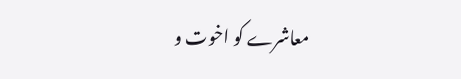معاشرے کو اخوت و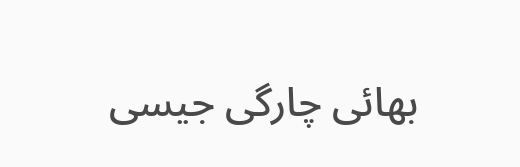بھائی چارگی جیسی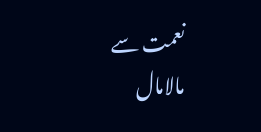نعمت سے
مالامال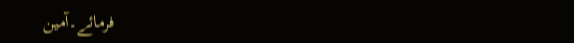فرمائے۔آمین